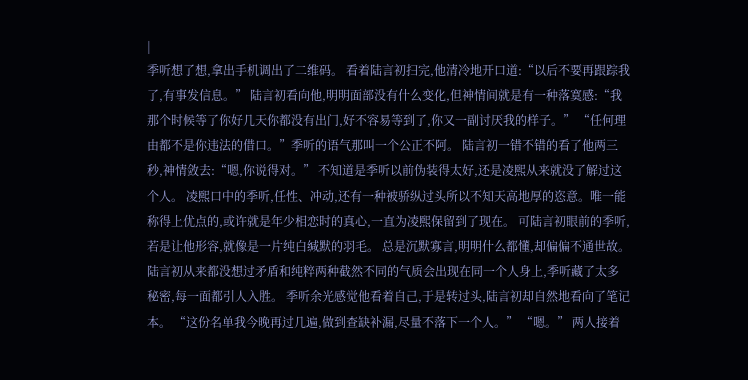|
季听想了想,拿出手机调出了二维码。 看着陆言初扫完,他清冷地开口道:“以后不要再跟踪我了,有事发信息。” 陆言初看向他,明明面部没有什么变化,但神情间就是有一种落寞感:“我那个时候等了你好几天你都没有出门,好不容易等到了,你又一副讨厌我的样子。” “任何理由都不是你违法的借口。”季听的语气那叫一个公正不阿。 陆言初一错不错的看了他两三秒,神情敛去:“嗯,你说得对。” 不知道是季听以前伪装得太好,还是凌熙从来就没了解过这个人。 凌熙口中的季听,任性、冲动,还有一种被骄纵过头所以不知天高地厚的恣意。唯一能称得上优点的,或许就是年少相恋时的真心,一直为凌熙保留到了现在。 可陆言初眼前的季听,若是让他形容,就像是一片纯白缄默的羽毛。 总是沉默寡言,明明什么都懂,却偏偏不通世故。陆言初从来都没想过矛盾和纯粹两种截然不同的气质会出现在同一个人身上,季听藏了太多秘密,每一面都引人入胜。 季听余光感觉他看着自己,于是转过头,陆言初却自然地看向了笔记本。 “这份名单我今晚再过几遍,做到查缺补漏,尽量不落下一个人。” “嗯。” 两人接着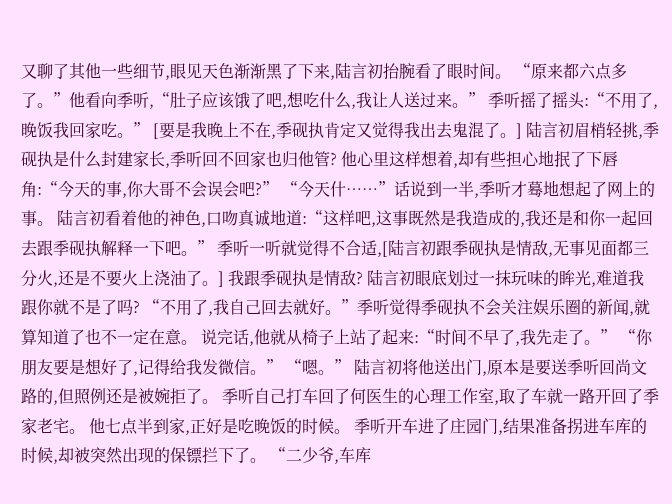又聊了其他一些细节,眼见天色渐渐黑了下来,陆言初抬腕看了眼时间。 “原来都六点多了。”他看向季听,“肚子应该饿了吧,想吃什么,我让人送过来。” 季听摇了摇头:“不用了,晚饭我回家吃。” [要是我晚上不在,季砚执肯定又觉得我出去鬼混了。] 陆言初眉梢轻挑,季砚执是什么封建家长,季听回不回家也归他管? 他心里这样想着,却有些担心地抿了下唇角:“今天的事,你大哥不会误会吧?” “今天什……”话说到一半,季听才蓦地想起了网上的事。 陆言初看着他的神色,口吻真诚地道:“这样吧,这事既然是我造成的,我还是和你一起回去跟季砚执解释一下吧。” 季听一听就觉得不合适,[陆言初跟季砚执是情敌,无事见面都三分火,还是不要火上浇油了。] 我跟季砚执是情敌? 陆言初眼底划过一抹玩味的眸光,难道我跟你就不是了吗? “不用了,我自己回去就好。”季听觉得季砚执不会关注娱乐圈的新闻,就算知道了也不一定在意。 说完话,他就从椅子上站了起来:“时间不早了,我先走了。” “你朋友要是想好了,记得给我发微信。” “嗯。” 陆言初将他送出门,原本是要送季听回尚文路的,但照例还是被婉拒了。 季听自己打车回了何医生的心理工作室,取了车就一路开回了季家老宅。 他七点半到家,正好是吃晚饭的时候。 季听开车进了庄园门,结果准备拐进车库的时候,却被突然出现的保镖拦下了。 “二少爷,车库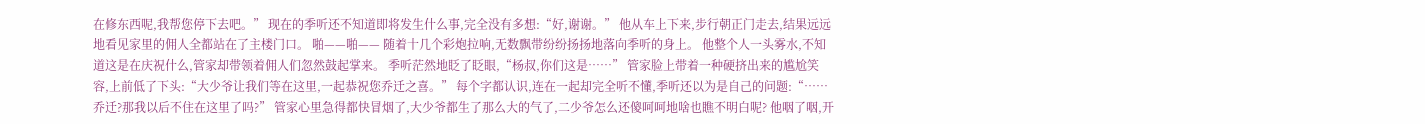在修东西呢,我帮您停下去吧。” 现在的季听还不知道即将发生什么事,完全没有多想:“好,谢谢。” 他从车上下来,步行朝正门走去,结果远远地看见家里的佣人全都站在了主楼门口。 啪——啪—— 随着十几个彩炮拉响,无数飘带纷纷扬扬地落向季听的身上。 他整个人一头雾水,不知道这是在庆祝什么,管家却带领着佣人们忽然鼓起掌来。 季听茫然地眨了眨眼,“杨叔,你们这是……” 管家脸上带着一种硬挤出来的尴尬笑容,上前低了下头:“大少爷让我们等在这里,一起恭祝您乔迁之喜。” 每个字都认识,连在一起却完全听不懂,季听还以为是自己的问题:“……乔迁?那我以后不住在这里了吗?” 管家心里急得都快冒烟了,大少爷都生了那么大的气了,二少爷怎么还傻呵呵地啥也瞧不明白呢? 他咽了咽,开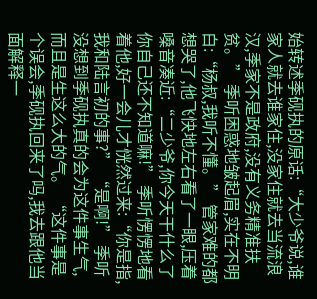始转述季砚执的原话:“大少爷说,谁家人就去谁家住,没家住就去当流浪汉,季家不是政府,没有义务精准扶贫。” 季听困惑地皱起眉,实在不明白:“杨叔,我听不懂。” 管家难的都想哭了,他飞快地左右看了一眼,压着嗓音凑近:“二少爷,你今天干什么了你自己还不知道嘛!” 季听愣愣地看着他,好一会儿才恍然过来:“你是指,我和陆言初的事?” “是啊!” 季听没想到季砚执真的会为这件事生气,而且是生这么大的气。 “这件事是个误会,季砚执回来了吗,我去跟他当面解释一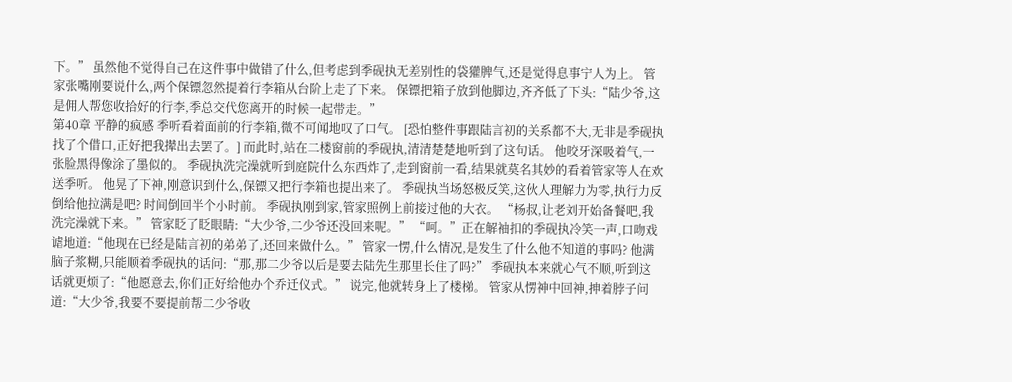下。” 虽然他不觉得自己在这件事中做错了什么,但考虑到季砚执无差别性的袋獾脾气,还是觉得息事宁人为上。 管家张嘴刚要说什么,两个保镖忽然提着行李箱从台阶上走了下来。 保镖把箱子放到他脚边,齐齐低了下头:“陆少爷,这是佣人帮您收拾好的行李,季总交代您离开的时候一起带走。”
第40章 平静的疯感 季听看着面前的行李箱,微不可闻地叹了口气。 [恐怕整件事跟陆言初的关系都不大,无非是季砚执找了个借口,正好把我撵出去罢了。] 而此时,站在二楼窗前的季砚执,清清楚楚地听到了这句话。 他咬牙深吸着气,一张脸黑得像涂了墨似的。 季砚执洗完澡就听到庭院什么东西炸了,走到窗前一看,结果就莫名其妙的看着管家等人在欢送季听。 他晃了下神,刚意识到什么,保镖又把行李箱也提出来了。 季砚执当场怒极反笑,这伙人理解力为零,执行力反倒给他拉满是吧? 时间倒回半个小时前。 季砚执刚到家,管家照例上前接过他的大衣。 “杨叔,让老刘开始备餐吧,我洗完澡就下来。” 管家眨了眨眼睛:“大少爷,二少爷还没回来呢。” “呵。”正在解袖扣的季砚执冷笑一声,口吻戏谑地道:“他现在已经是陆言初的弟弟了,还回来做什么。” 管家一愣,什么情况,是发生了什么他不知道的事吗? 他满脑子浆糊,只能顺着季砚执的话问:“那,那二少爷以后是要去陆先生那里长住了吗?” 季砚执本来就心气不顺,听到这话就更烦了:“他愿意去,你们正好给他办个乔迁仪式。” 说完,他就转身上了楼梯。 管家从愣神中回神,抻着脖子问道:“大少爷,我要不要提前帮二少爷收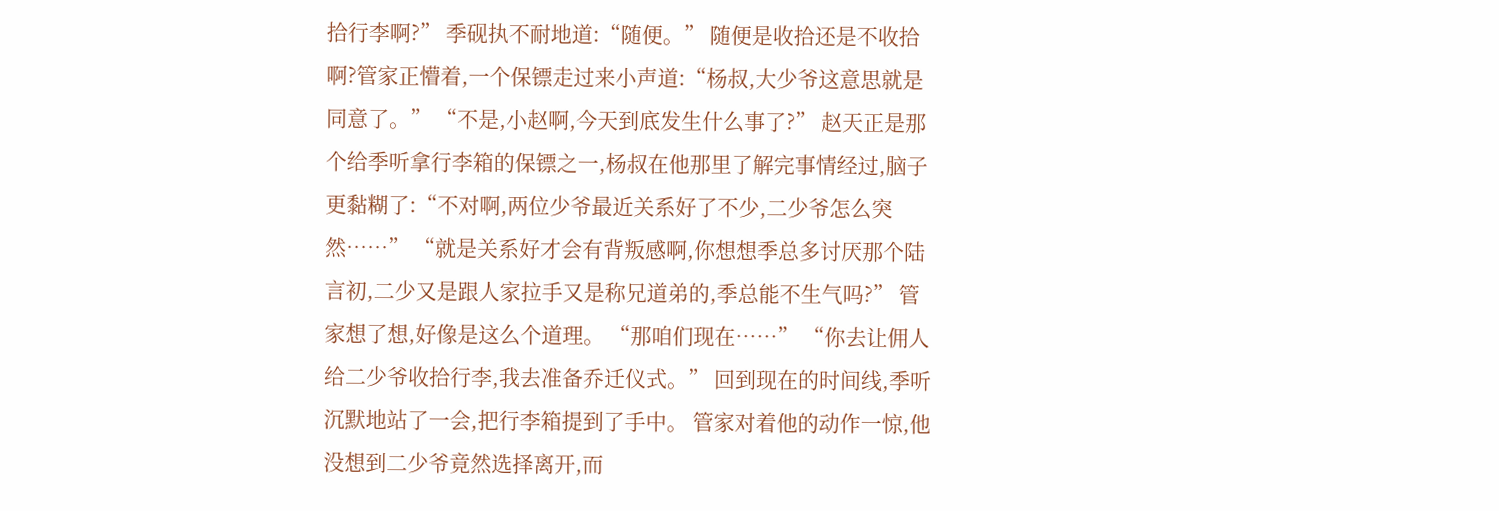拾行李啊?” 季砚执不耐地道:“随便。” 随便是收拾还是不收拾啊?管家正懵着,一个保镖走过来小声道:“杨叔,大少爷这意思就是同意了。” “不是,小赵啊,今天到底发生什么事了?” 赵天正是那个给季听拿行李箱的保镖之一,杨叔在他那里了解完事情经过,脑子更黏糊了:“不对啊,两位少爷最近关系好了不少,二少爷怎么突然……” “就是关系好才会有背叛感啊,你想想季总多讨厌那个陆言初,二少又是跟人家拉手又是称兄道弟的,季总能不生气吗?” 管家想了想,好像是这么个道理。 “那咱们现在……” “你去让佣人给二少爷收拾行李,我去准备乔迁仪式。” 回到现在的时间线,季听沉默地站了一会,把行李箱提到了手中。 管家对着他的动作一惊,他没想到二少爷竟然选择离开,而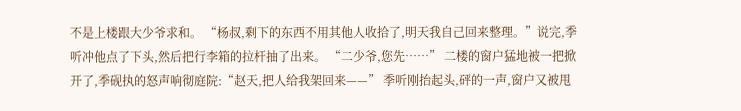不是上楼跟大少爷求和。 “杨叔,剩下的东西不用其他人收拾了,明天我自己回来整理。”说完,季听冲他点了下头,然后把行李箱的拉杆抽了出来。 “二少爷,您先……” 二楼的窗户猛地被一把掀开了,季砚执的怒声响彻庭院:“赵天,把人给我架回来——” 季听刚抬起头,砰的一声,窗户又被甩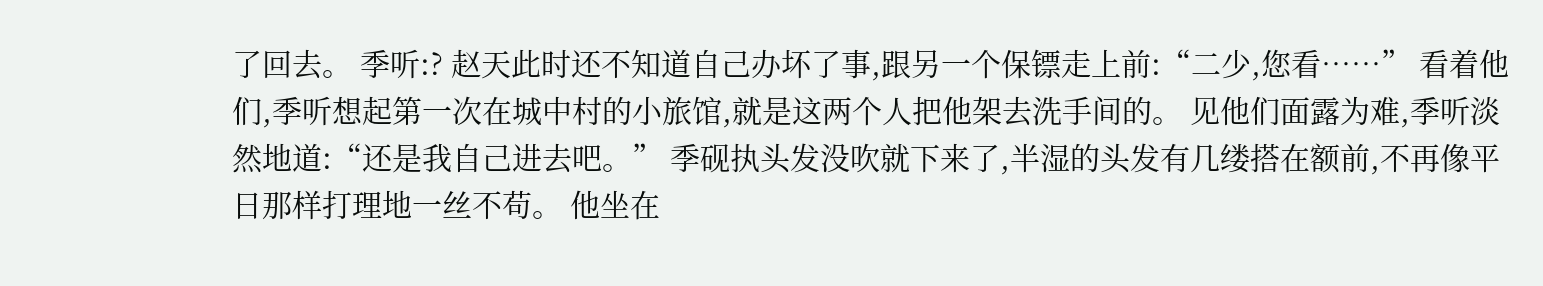了回去。 季听:? 赵天此时还不知道自己办坏了事,跟另一个保镖走上前:“二少,您看……” 看着他们,季听想起第一次在城中村的小旅馆,就是这两个人把他架去洗手间的。 见他们面露为难,季听淡然地道:“还是我自己进去吧。” 季砚执头发没吹就下来了,半湿的头发有几缕搭在额前,不再像平日那样打理地一丝不苟。 他坐在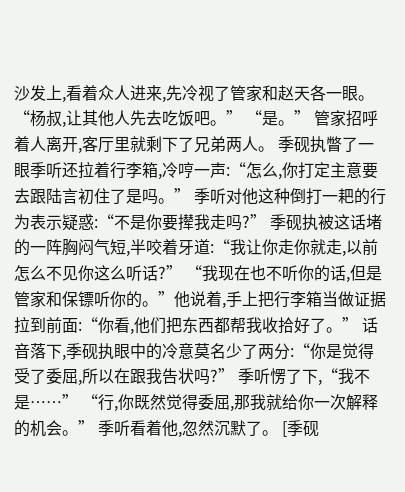沙发上,看着众人进来,先冷视了管家和赵天各一眼。 “杨叔,让其他人先去吃饭吧。” “是。” 管家招呼着人离开,客厅里就剩下了兄弟两人。 季砚执瞥了一眼季听还拉着行李箱,冷哼一声:“怎么,你打定主意要去跟陆言初住了是吗。” 季听对他这种倒打一耙的行为表示疑惑:“不是你要撵我走吗?” 季砚执被这话堵的一阵胸闷气短,半咬着牙道:“我让你走你就走,以前怎么不见你这么听话?” “我现在也不听你的话,但是管家和保镖听你的。”他说着,手上把行李箱当做证据拉到前面:“你看,他们把东西都帮我收拾好了。” 话音落下,季砚执眼中的冷意莫名少了两分:“你是觉得受了委屈,所以在跟我告状吗?” 季听愣了下,“我不是……” “行,你既然觉得委屈,那我就给你一次解释的机会。” 季听看着他,忽然沉默了。 [季砚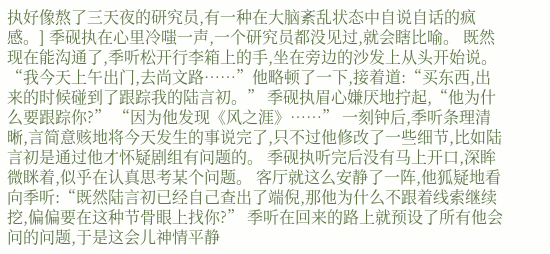执好像熬了三天夜的研究员,有一种在大脑紊乱状态中自说自话的疯感。] 季砚执在心里冷嗤一声,一个研究员都没见过,就会瞎比喻。 既然现在能沟通了,季听松开行李箱上的手,坐在旁边的沙发上从头开始说。 “我今天上午出门,去尚文路……”他略顿了一下,接着道:“买东西,出来的时候碰到了跟踪我的陆言初。” 季砚执眉心嫌厌地拧起,“他为什么要跟踪你?” “因为他发现《风之涯》……” 一刻钟后,季听条理清晰,言简意赅地将今天发生的事说完了,只不过他修改了一些细节,比如陆言初是通过他才怀疑剧组有问题的。 季砚执听完后没有马上开口,深眸微眯着,似乎在认真思考某个问题。 客厅就这么安静了一阵,他狐疑地看向季听:“既然陆言初已经自己查出了端倪,那他为什么不跟着线索继续挖,偏偏要在这种节骨眼上找你?” 季听在回来的路上就预设了所有他会问的问题,于是这会儿神情平静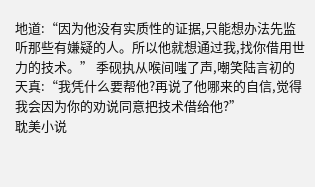地道:“因为他没有实质性的证据,只能想办法先监听那些有嫌疑的人。所以他就想通过我,找你借用世力的技术。” 季砚执从喉间嗤了声,嘲笑陆言初的天真:“我凭什么要帮他?再说了他哪来的自信,觉得我会因为你的劝说同意把技术借给他?”
耽美小说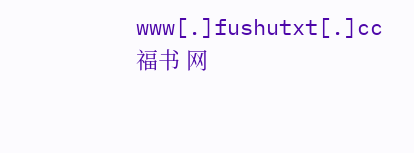www[.]fushutxt[.]cc 福书 网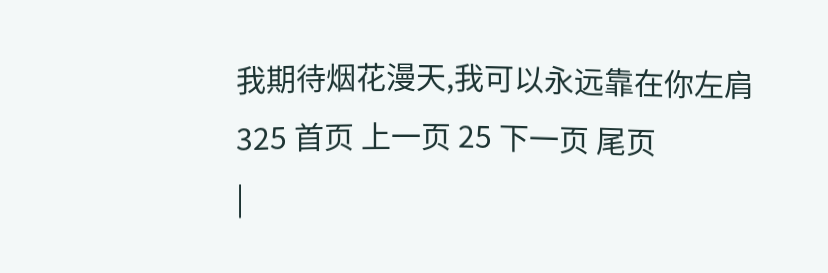我期待烟花漫天,我可以永远靠在你左肩
325 首页 上一页 25 下一页 尾页
|